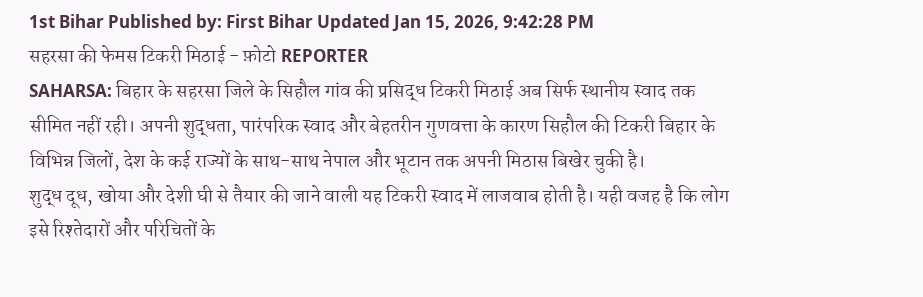1st Bihar Published by: First Bihar Updated Jan 15, 2026, 9:42:28 PM
सहरसा की फेमस टिकरी मिठाई - फ़ोटो REPORTER
SAHARSA: बिहार के सहरसा जिले के सिहौल गांव की प्रसिद्ध टिकरी मिठाई अब सिर्फ स्थानीय स्वाद तक सीमित नहीं रही। अपनी शुद्धता, पारंपरिक स्वाद और बेहतरीन गुणवत्ता के कारण सिहौल की टिकरी बिहार के विभिन्न जिलों, देश के कई राज्यों के साथ-साथ नेपाल और भूटान तक अपनी मिठास बिखेर चुकी है।
शुद्ध दूध, खोया और देशी घी से तैयार की जाने वाली यह टिकरी स्वाद में लाजवाब होती है। यही वजह है कि लोग इसे रिश्तेदारों और परिचितों के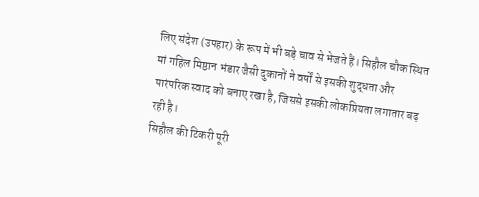लिए संदेश (उपहार) के रूप में भी बड़े चाव से भेजते हैं। सिहौल चौक स्थित मां गहिल मिष्ठान भंडार जैसी दुकानों ने वर्षों से इसकी शुद्धता और पारंपरिक स्वाद को बनाए रखा है, जिससे इसकी लोकप्रियता लगातार बढ़ रही है।
सिहौल की टिकरी पूरी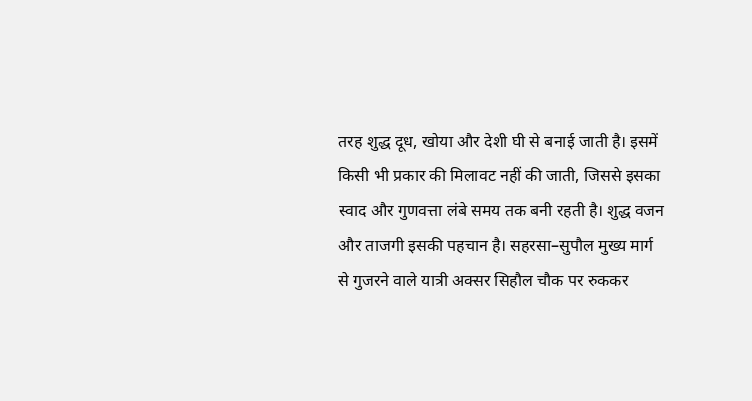तरह शुद्ध दूध, खोया और देशी घी से बनाई जाती है। इसमें किसी भी प्रकार की मिलावट नहीं की जाती, जिससे इसका स्वाद और गुणवत्ता लंबे समय तक बनी रहती है। शुद्ध वजन और ताजगी इसकी पहचान है। सहरसा–सुपौल मुख्य मार्ग से गुजरने वाले यात्री अक्सर सिहौल चौक पर रुककर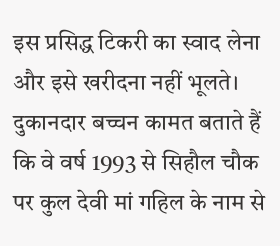इस प्रसिद्ध टिकरी का स्वाद लेना और इसे खरीदना नहीं भूलते।
दुकानदार बच्चन कामत बताते हैं कि वे वर्ष 1993 से सिहौल चौक पर कुल देवी मां गहिल के नाम से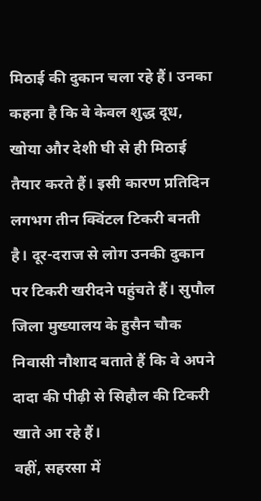मिठाई की दुकान चला रहे हैं। उनका कहना है कि वे केवल शुद्ध दूध, खोया और देशी घी से ही मिठाई तैयार करते हैं। इसी कारण प्रतिदिन लगभग तीन क्विंटल टिकरी बनती है। दूर-दराज से लोग उनकी दुकान पर टिकरी खरीदने पहुंचते हैं। सुपौल जिला मुख्यालय के हुसैन चौक निवासी नौशाद बताते हैं कि वे अपने दादा की पीढ़ी से सिहौल की टिकरी खाते आ रहे हैं।
वहीं, सहरसा में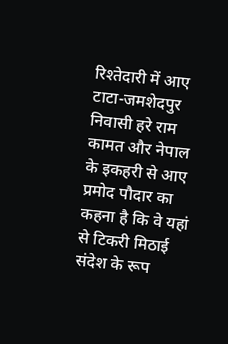रिश्तेदारी में आए टाटा-जमशेदपुर निवासी हरे राम कामत और नेपाल के इकहरी से आए प्रमोद पौदार का कहना है कि वे यहां से टिकरी मिठाई संदेश के रूप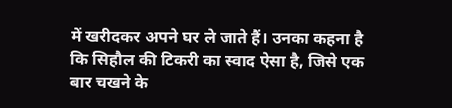में खरीदकर अपने घर ले जाते हैं। उनका कहना है कि सिहौल की टिकरी का स्वाद ऐसा है, जिसे एक बार चखने के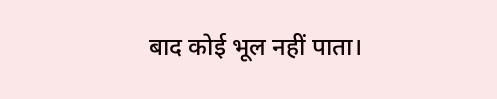बाद कोई भूल नहीं पाता।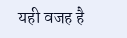यही वजह है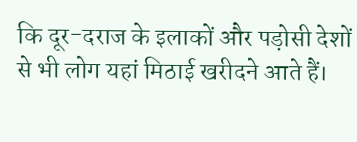कि दूर-दराज के इलाकों और पड़ोसी देशों से भी लोग यहां मिठाई खरीदने आते हैं।